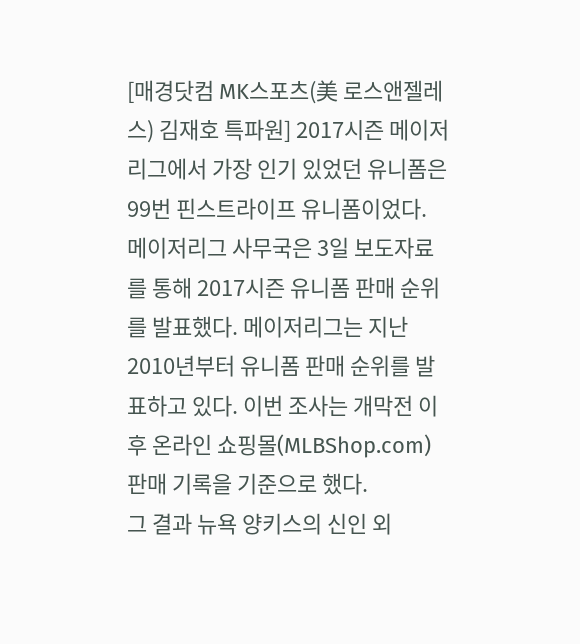[매경닷컴 MK스포츠(美 로스앤젤레스) 김재호 특파원] 2017시즌 메이저리그에서 가장 인기 있었던 유니폼은 99번 핀스트라이프 유니폼이었다.
메이저리그 사무국은 3일 보도자료를 통해 2017시즌 유니폼 판매 순위를 발표했다. 메이저리그는 지난 2010년부터 유니폼 판매 순위를 발표하고 있다. 이번 조사는 개막전 이후 온라인 쇼핑몰(MLBShop.com) 판매 기록을 기준으로 했다.
그 결과 뉴욕 양키스의 신인 외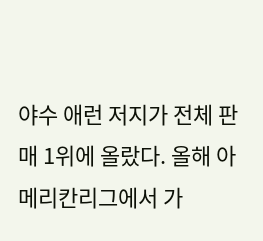야수 애런 저지가 전체 판매 1위에 올랐다. 올해 아메리칸리그에서 가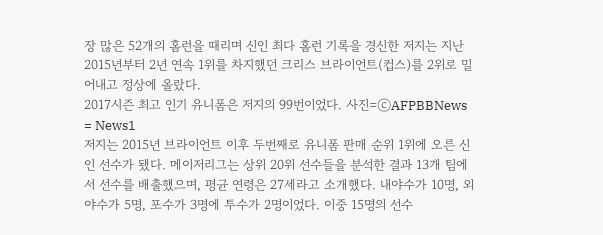장 많은 52개의 홈런을 때리며 신인 최다 홈런 기록을 경신한 저지는 지난 2015년부터 2년 연속 1위를 차지했던 크리스 브라이언트(컵스)를 2위로 밀어내고 정상에 올랐다.
2017시즌 최고 인기 유니폼은 저지의 99번이었다. 사진=ⓒAFPBBNews = News1
저지는 2015년 브라이언트 이후 두번째로 유니폼 판매 순위 1위에 오른 신인 선수가 됐다. 메이저리그는 상위 20위 선수들을 분석한 결과 13개 팀에서 선수를 배출했으며, 평균 연령은 27세라고 소개했다. 내야수가 10명, 외야수가 5명, 포수가 3명에 투수가 2명이었다. 이중 15명의 선수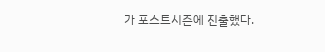가 포스트시즌에 진출했다.